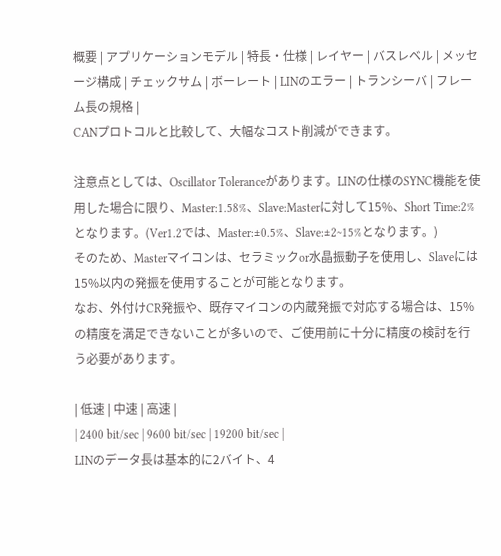概要 | アプリケーションモデル | 特長・仕様 | レイヤー | バスレベル | メッセージ構成 | チェックサム | ボーレート | LINのエラー | トランシーバ | フレーム長の規格 |
CANプロトコルと比較して、大幅なコスト削減ができます。

注意点としては、Oscillator Toleranceがあります。LINの仕様のSYNC機能を使用した場合に限り、Master:1.58%、Slave:Masterに対して15%、Short Time:2%となります。(Ver1.2では、Master:±0.5%、Slave:±2~15%となります。)
そのため、Masterマイコンは、セラミックor水晶振動子を使用し、Slaveには15%以内の発振を使用することが可能となります。
なお、外付けCR発振や、既存マイコンの内蔵発振で対応する場合は、15%の精度を満足できないことが多いので、ご使用前に十分に精度の検討を行う必要があります。

| 低速 | 中速 | 高速 |
| 2400 bit/sec | 9600 bit/sec | 19200 bit/sec |
LINのデータ長は基本的に2バイト、4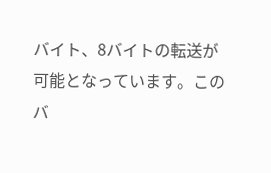バイト、8バイトの転送が可能となっています。このバ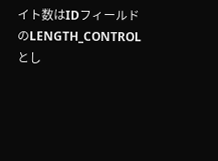イト数はIDフィールドのLENGTH_CONTROLとし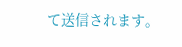て送信されます。